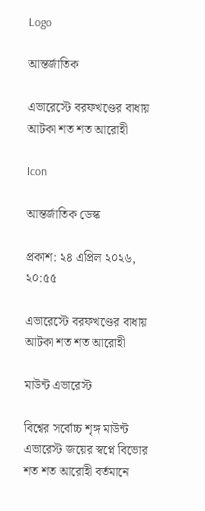Logo

আন্তর্জাতিক

এভারেস্টে বরফখণ্ডের বাধায় আটকা শত শত আরোহী

Icon

আন্তর্জাতিক ডেস্ক

প্রকাশ: ২৪ এপ্রিল ২০২৬, ২০:৫৫

এভারেস্টে বরফখণ্ডের বাধায় আটকা শত শত আরোহী

মাউন্ট এভারেস্ট

বিশ্বের সর্বোচ্চ শৃঙ্গ মাউন্ট এভারেস্ট জয়ের স্বপ্নে বিভোর শত শত আরোহী বর্তমানে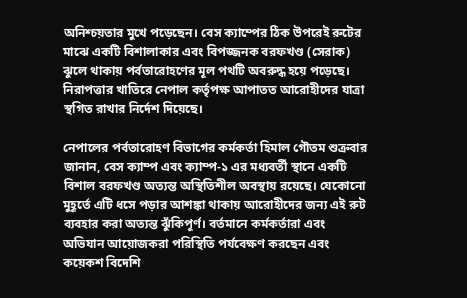অনিশ্চয়তার মুখে পড়েছেন। বেস ক্যাম্পের ঠিক উপরেই রুটের মাঝে একটি বিশালাকার এবং বিপজ্জনক বরফখণ্ড (সেরাক) ঝুলে থাকায় পর্বতারোহণের মূল পথটি অবরুদ্ধ হয়ে পড়েছে। নিরাপত্তার খাতিরে নেপাল কর্তৃপক্ষ আপাতত আরোহীদের যাত্রা স্থগিত রাখার নির্দেশ দিয়েছে।

নেপালের পর্বতারোহণ বিভাগের কর্মকর্তা হিমাল গৌতম শুক্রবার জানান, বেস ক্যাম্প এবং ক্যাম্প-১ এর মধ্যবর্তী স্থানে একটি বিশাল বরফখণ্ড অত্যন্ত অস্থিতিশীল অবস্থায় রয়েছে। যেকোনো মুহূর্তে এটি ধসে পড়ার আশঙ্কা থাকায় আরোহীদের জন্য এই রুট ব্যবহার করা অত্যন্ত ঝুঁকিপূর্ণ। বর্তমানে কর্মকর্তারা এবং অভিযান আয়োজকরা পরিস্থিতি পর্যবেক্ষণ করছেন এবং কয়েকশ বিদেশি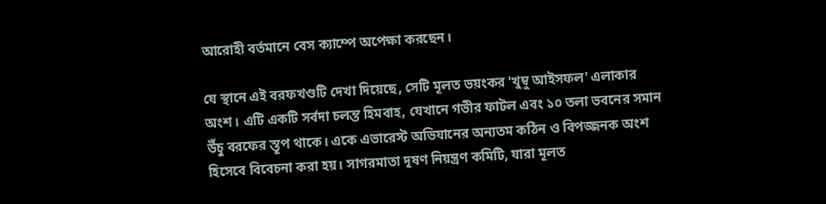আরোহী বর্তমানে বেস ক্যাম্পে অপেক্ষা করছেন।

যে স্থানে এই বরফখণ্ডটি দেখা দিয়েছে, সেটি মূলত ভয়ংকর 'খুম্বু আইসফল' এলাকার অংশ। এটি একটি সর্বদা চলন্ত হিমবাহ, যেখানে গভীর ফাটল এবং ১০ তলা ভবনের সমান উঁচু বরফের স্তূপ থাকে। একে এভারেস্ট অভিযানের অন্যতম কঠিন ও বিপজ্জনক অংশ হিসেবে বিবেচনা করা হয়। সাগরমাতা দূষণ নিয়ন্ত্রণ কমিটি, যারা মূলত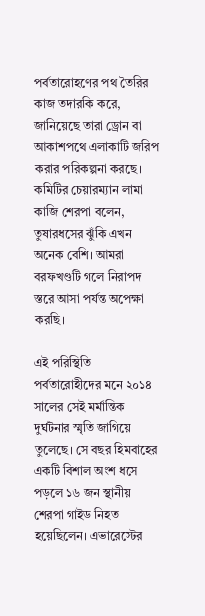পর্বতারোহণের পথ তৈরির কাজ তদারকি করে, জানিয়েছে তারা ড্রোন বা আকাশপথে এলাকাটি জরিপ করার পরিকল্পনা করছে। কমিটির চেয়ারম্যান লামা কাজি শেরপা বলেন, তুষারধসের ঝুঁকি এখন অনেক বেশি। আমরা বরফখণ্ডটি গলে নিরাপদ স্তরে আসা পর্যন্ত অপেক্ষা করছি।

এই পরিস্থিতি পর্বতারোহীদের মনে ২০১৪ সালের সেই মর্মান্তিক দুর্ঘটনার স্মৃতি জাগিয়ে তুলেছে। সে বছর হিমবাহের একটি বিশাল অংশ ধসে পড়লে ১৬ জন স্থানীয় শেরপা গাইড নিহত হয়েছিলেন। এভারেস্টের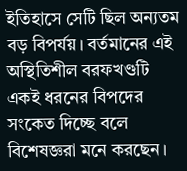ইতিহাসে সেটি ছিল অন্যতম বড় বিপর্যয়। বর্তমানের এই অস্থিতিশীল বরফখণ্ডটি একই ধরনের বিপদের সংকেত দিচ্ছে বলে বিশেষজ্ঞরা মনে করছেন।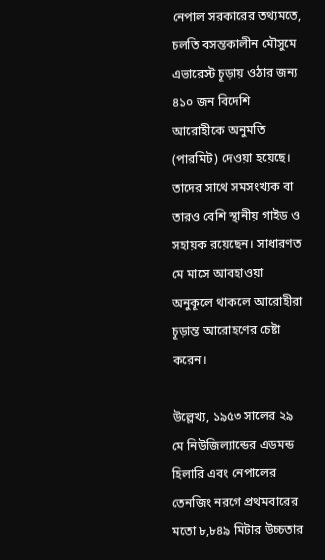নেপাল সরকারের তথ্যমতে, চলতি বসন্তকালীন মৌসুমে এভারেস্ট চূড়ায় ওঠার জন্য ৪১০ জন বিদেশি আরোহীকে অনুমতি (পারমিট) দেওয়া হয়েছে। তাদের সাথে সমসংখ্যক বা তারও বেশি স্থানীয় গাইড ও সহায়ক রয়েছেন। সাধারণত মে মাসে আবহাওয়া অনুকূলে থাকলে আরোহীরা চূড়ান্ত আরোহণের চেষ্টা করেন।

উল্লেখ্য, ১৯৫৩ সালের ২৯ মে নিউজিল্যান্ডের এডমন্ড হিলারি এবং নেপালের তেনজিং নরগে প্রথমবারের মতো ৮,৮৪৯ মিটার উচ্চতার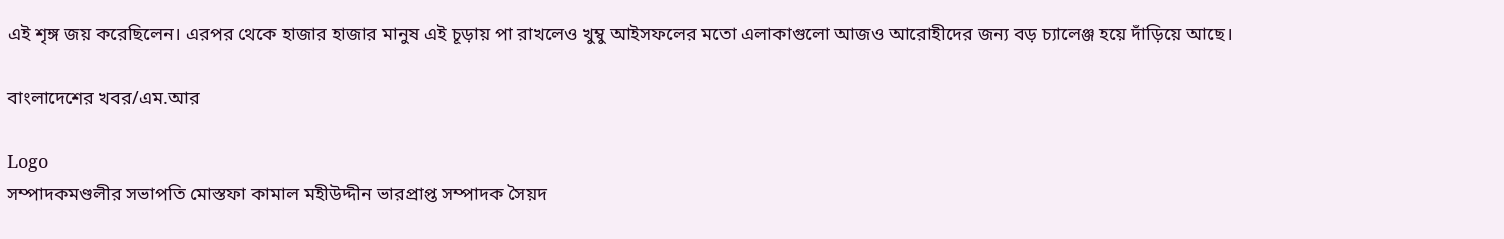এই শৃঙ্গ জয় করেছিলেন। এরপর থেকে হাজার হাজার মানুষ এই চূড়ায় পা রাখলেও খুম্বু আইসফলের মতো এলাকাগুলো আজও আরোহীদের জন্য বড় চ্যালেঞ্জ হয়ে দাঁড়িয়ে আছে।

বাংলাদেশের খবর/এম.আর

Logo
সম্পাদকমণ্ডলীর সভাপতি মোস্তফা কামাল মহীউদ্দীন ভারপ্রাপ্ত সম্পাদক সৈয়দ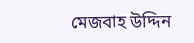মেজবাহ উদ্দিন